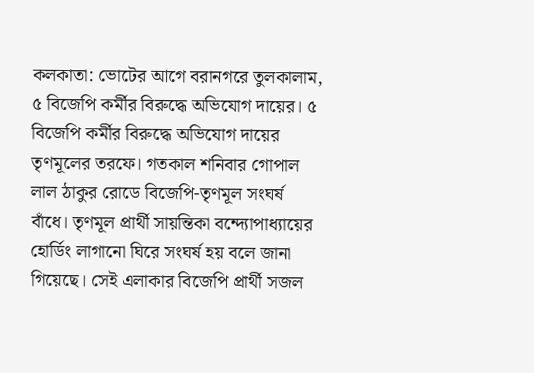কলকাতা: ভোটের আগে বরানগরে তুলকালাম, ৫ বিজেপি কর্মীর বিরুদ্ধে অভিযোগ দায়ের। ৫ বিজেপি কর্মীর বিরুদ্ধে অভিযোগ দায়ের তৃণমূলের তরফে। গতকাল শনিবার গোপাল লাল ঠাকুর রোডে বিজেপি-তৃণমূল সংঘর্ষ বাঁধে। তৃণমূল প্রার্থী সায়ন্তিকা বন্দ্যোপাধ্যায়ের হোর্ডিং লাগানো ঘিরে সংঘর্ষ হয় বলে জানা গিয়েছে। সেই এলাকার বিজেপি প্রার্থী সজল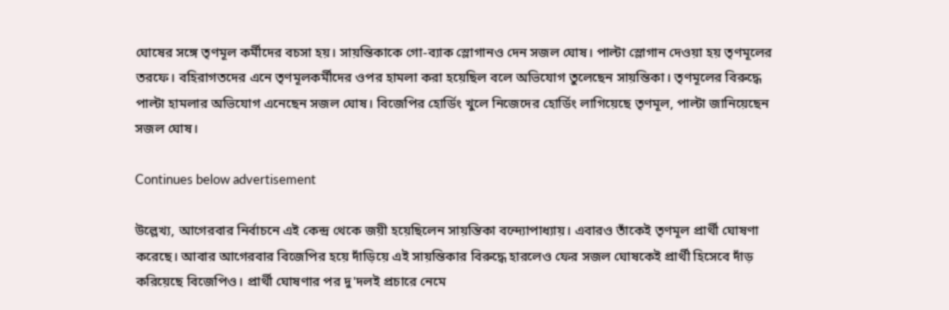ঘোষের সঙ্গে তৃণমূল কর্মীদের বচসা হয়। সায়ন্তিকাকে গো-ব্যাক স্লোগানও দেন সজল ঘোষ। পাল্টা স্লোগান দেওয়া হয় তৃণমূলের তরফে। বহিরাগতদের এনে তৃণমূলকর্মীদের ওপর হামলা করা হয়েছিল বলে অভিযোগ তুলেছেন সায়ন্তিকা। তৃণমূলের বিরুদ্ধে পাল্টা হামলার অভিযোগ এনেছেন সজল ঘোষ। বিজেপির হোর্ডিং খুলে নিজেদের হোর্ডিং লাগিয়েছে তৃণমূল, পাল্টা জানিয়েছেন সজল ঘোষ।

Continues below advertisement

উল্লেখ্য, আগেরবার নির্বাচনে এই কেন্দ্র থেকে জয়ী হয়েছিলেন সায়ন্তিকা বন্দ্যোপাধ্যায়। এবারও তাঁকেই তৃণমূল প্রার্থী ঘোষণা করেছে। আবার আগেরবার বিজেপির হয়ে দাঁড়িয়ে এই সায়ন্তিকার বিরুদ্ধে হারলেও ফের সজল ঘোষকেই প্রার্থী হিসেবে দাঁড় করিয়েছে বিজেপিও। প্রার্থী ঘোষণার পর দু'দলই প্রচারে নেমে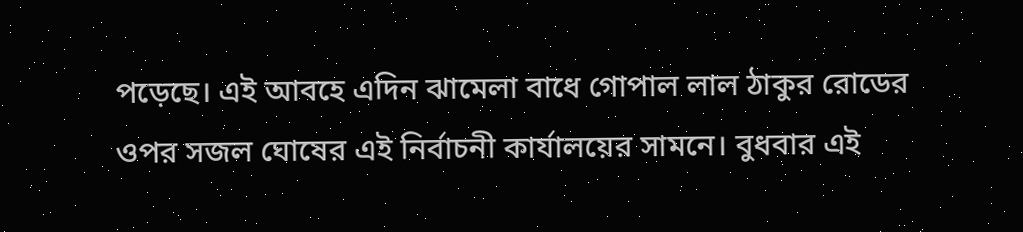পড়েছে। এই আবহে এদিন ঝামেলা বাধে গোপাল লাল ঠাকুর রোডের ওপর সজল ঘোষের এই নির্বাচনী কার্যালয়ের সামনে। বুধবার এই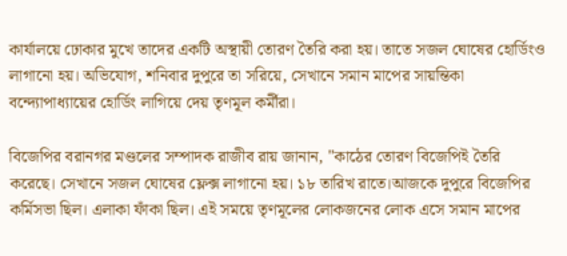কার্যালয়ে ঢোকার মুখে তাদের একটি অস্থায়ী তোরণ তৈরি করা হয়। তাতে সজল ঘোষের হোর্ডিংও লাগানো হয়। অভিযোগ, শনিবার দুপুরে তা সরিয়ে, সেখানে সমান মাপের সায়ন্তিকা বন্দ্যোপাধ্যায়ের হোর্ডিং লাগিয়ে দেয় তৃণমূল কর্মীরা।

বিজেপির বরানগর মণ্ডলের সম্পাদক রাজীব রায় জানান, ''কাঠের তোরণ বিজেপিই তৈরি করেছে। সেখানে সজল ঘোষের ফ্লেক্স লাগানো হয়। ১৮ তারিখ রাতে।আজকে দুপুরে বিজেপির কর্মিসভা ছিল। এলাকা ফাঁকা ছিল। এই সময়ে তৃণমূলের লোকজনের লোক এসে সমান মাপের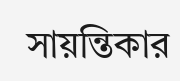সায়ন্তিকার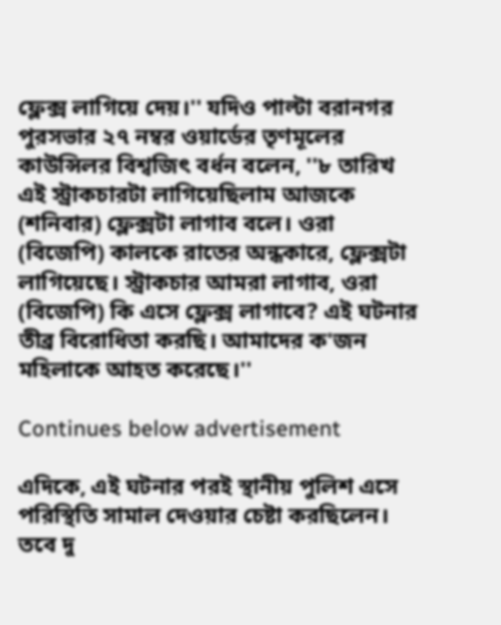ফ্লেক্স লাগিয়ে দেয়।'' যদিও পাল্টা বরানগর পুরসভার ২৭ নম্বর ওয়ার্ডের তৃণমূলের কাউন্সিলর বিশ্বজিৎ বর্ধন বলেন, ''৮ তারিখ এই স্ট্রাকচারটা লাগিয়েছিলাম আজকে (শনিবার) ফ্লেক্সটা লাগাব বলে। ওরা (বিজেপি) কালকে রাতের অন্ধকারে, ফ্লেক্সটা লাগিয়েছে। স্ট্রাকচার আমরা লাগাব, ওরা (বিজেপি) কি এসে ফ্লেক্স লাগাবে? এই ঘটনার তীব্র বিরোধিতা করছি। আমাদের ক'জন মহিলাকে আহত করেছে।''

Continues below advertisement

এদিকে, এই ঘটনার পরই স্থানীয় পুলিশ এসে পরিস্থিতি সামাল দেওয়ার চেষ্টা করছিলেন। তবে দু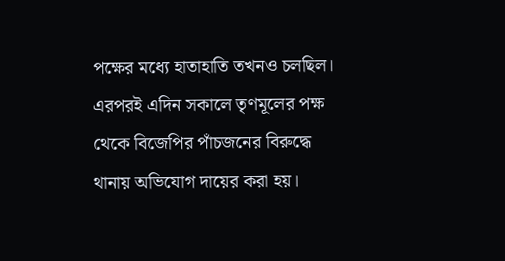পক্ষের মধ্যে হাতাহাতি তখনও চলছিল। এরপরই এদিন সকালে তৃণমূলের পক্ষ থেকে বিজেপির পাঁচজনের বিরুদ্ধে থানায় অভিযোগ দায়ের করা হয়।